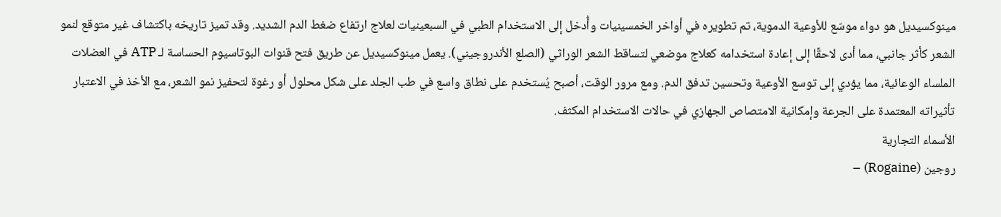مينوكسيديل هو دواء موسّع للأوعية الدموية، تم تطويره في أواخر الخمسينيات وأُدخل إلى الاستخدام الطبي في السبعينيات لعلاج ارتفاع ضغط الدم الشديد. وقد تميز تاريخه باكتشاف غير متوقع لنمو الشعر كأثر جانبي، مما أدى لاحقًا إلى إعادة استخدامه كعلاج موضعي لتساقط الشعر الوراثي (الصلع الأندروجيني). يعمل مينوكسيديل عن طريق فتح قنوات البوتاسيوم الحساسة لـ ATP في العضلات الملساء الوعائية، مما يؤدي إلى توسع الأوعية وتحسين تدفق الدم. ومع مرور الوقت، أصبح يُستخدم على نطاق واسع في طب الجلد على شكل محلول أو رغوة لتحفيز نمو الشعر، مع الأخذ في الاعتبار تأثيراته المعتمدة على الجرعة وإمكانية الامتصاص الجهازي في حالات الاستخدام المكثف.
الأسماء التجارية
روجين (Rogaine) –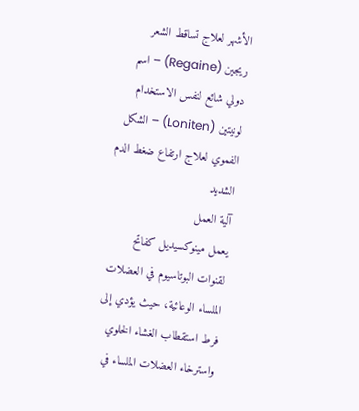الأشهر لعلاج تساقط الشعر
ريجين (Regaine) – اسم دولي شائع لنفس الاستخدام
لونيتين (Loniten) – الشكل الفموي لعلاج ارتفاع ضغط الدم الشديد
آلية العمل
يعمل مينوكسيديل كفاتح لقنوات البوتاسيوم في العضلات الملساء الوعائية، حيث يؤدي إلى فرط استقطاب الغشاء الخلوي واسترخاء العضلات الملساء في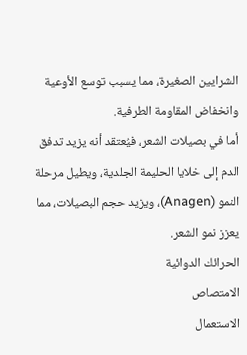الشرايين الصغيرة، مما يسبب توسع الأوعية وانخفاض المقاومة الطرفية.
أما في بصيلات الشعر، فيُعتقد أنه يزيد تدفق الدم إلى خلايا الحليمة الجلدية، ويطيل مرحلة النمو (Anagen)، ويزيد حجم البصيلات، مما يعزز نمو الشعر.
الحرائك الدوائية
الامتصاص
الاستعمال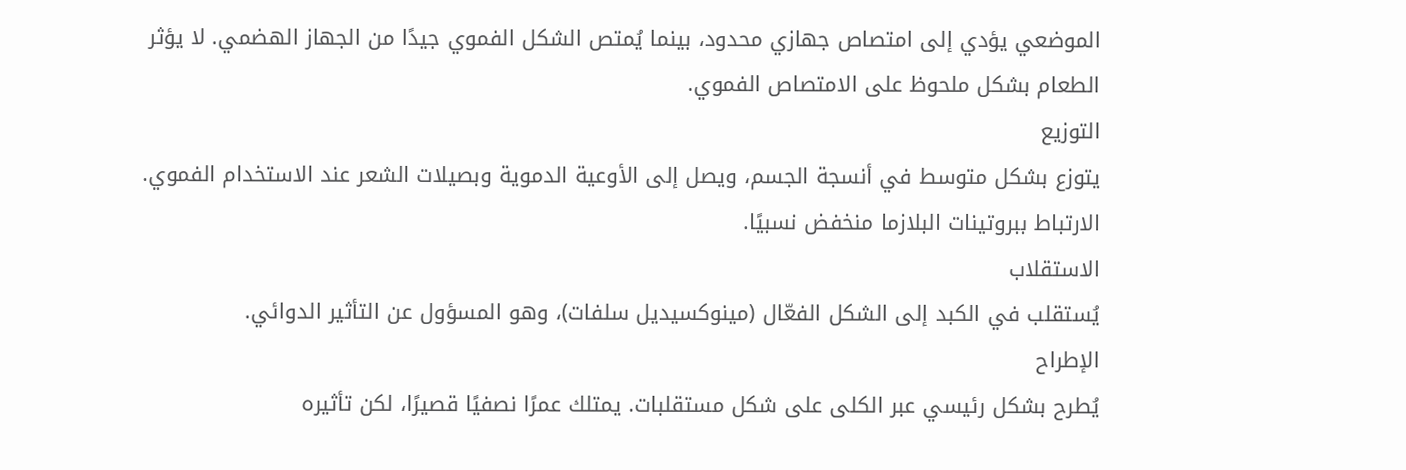الموضعي يؤدي إلى امتصاص جهازي محدود، بينما يُمتص الشكل الفموي جيدًا من الجهاز الهضمي. لا يؤثر الطعام بشكل ملحوظ على الامتصاص الفموي.
التوزيع
يتوزع بشكل متوسط في أنسجة الجسم، ويصل إلى الأوعية الدموية وبصيلات الشعر عند الاستخدام الفموي. الارتباط ببروتينات البلازما منخفض نسبيًا.
الاستقلاب
يُستقلب في الكبد إلى الشكل الفعّال (مينوكسيديل سلفات)، وهو المسؤول عن التأثير الدوائي.
الإطراح
يُطرح بشكل رئيسي عبر الكلى على شكل مستقلبات. يمتلك عمرًا نصفيًا قصيرًا، لكن تأثيره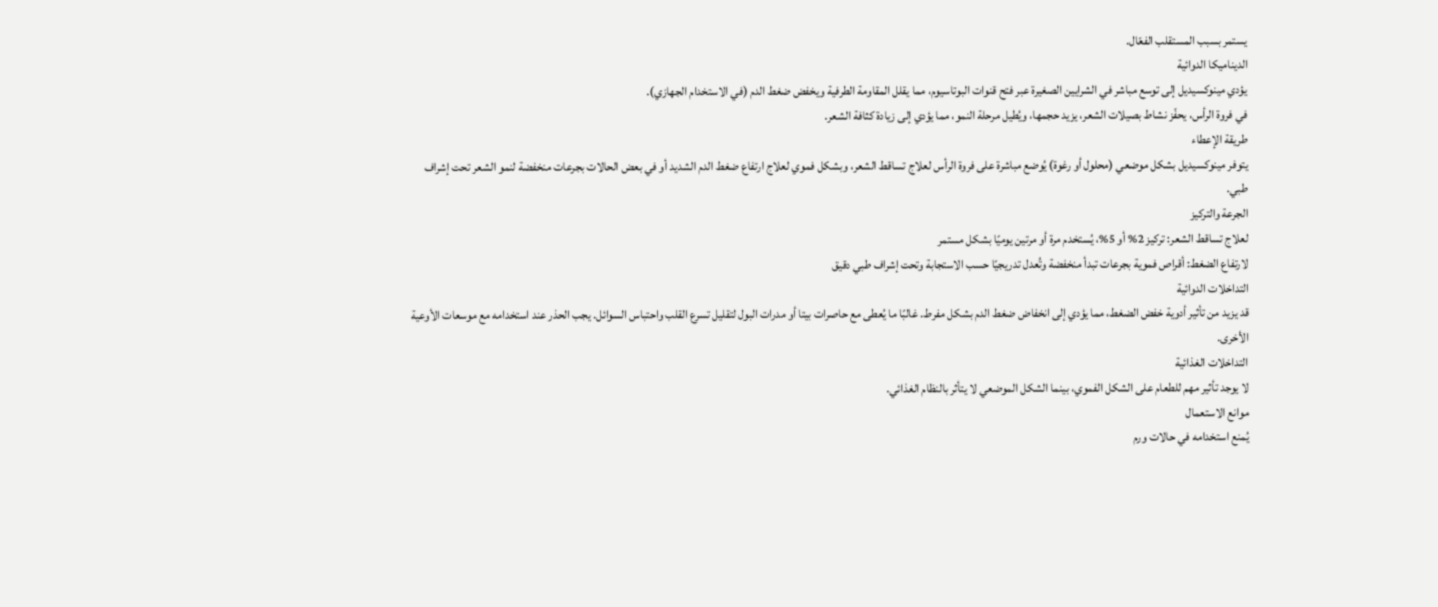يستمر بسبب المستقلب الفعّال.
الديناميكا الدوائية
يؤدي مينوكسيديل إلى توسع مباشر في الشرايين الصغيرة عبر فتح قنوات البوتاسيوم، مما يقلل المقاومة الطرفية ويخفض ضغط الدم (في الاستخدام الجهازي).
في فروة الرأس، يحفّز نشاط بصيلات الشعر، يزيد حجمها، ويُطيل مرحلة النمو، مما يؤدي إلى زيادة كثافة الشعر.
طريقة الإعطاء
يتوفر مينوكسيديل بشكل موضعي (محلول أو رغوة) يُوضع مباشرة على فروة الرأس لعلاج تساقط الشعر، وبشكل فموي لعلاج ارتفاع ضغط الدم الشديد أو في بعض الحالات بجرعات منخفضة لنمو الشعر تحت إشراف طبي.
الجرعة والتركيز
لعلاج تساقط الشعر: تركيز 2% أو 5%، يُستخدم مرة أو مرتين يوميًا بشكل مستمر
لارتفاع الضغط: أقراص فموية بجرعات تبدأ منخفضة وتُعدل تدريجيًا حسب الاستجابة وتحت إشراف طبي دقيق
التداخلات الدوائية
قد يزيد من تأثير أدوية خفض الضغط، مما يؤدي إلى انخفاض ضغط الدم بشكل مفرط. غالبًا ما يُعطى مع حاصرات بيتا أو مدرات البول لتقليل تسرع القلب واحتباس السوائل. يجب الحذر عند استخدامه مع موسعات الأوعية الأخرى.
التداخلات الغذائية
لا يوجد تأثير مهم للطعام على الشكل الفموي، بينما الشكل الموضعي لا يتأثر بالنظام الغذائي.
موانع الاستعمال
يُمنع استخدامه في حالات ورم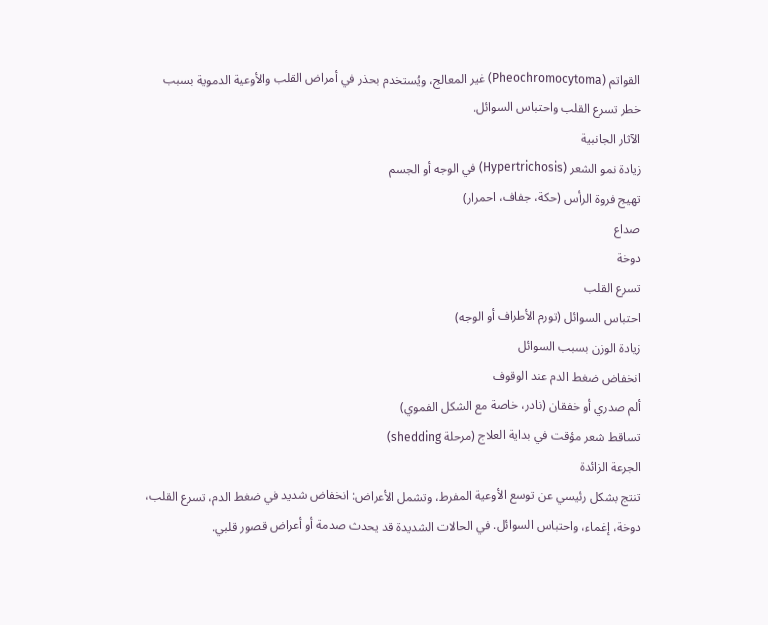القواتم (Pheochromocytoma) غير المعالج، ويُستخدم بحذر في أمراض القلب والأوعية الدموية بسبب خطر تسرع القلب واحتباس السوائل.
الآثار الجانبية
زيادة نمو الشعر (Hypertrichosis) في الوجه أو الجسم
تهيج فروة الرأس (حكة، جفاف، احمرار)
صداع
دوخة
تسرع القلب
احتباس السوائل (تورم الأطراف أو الوجه)
زيادة الوزن بسبب السوائل
انخفاض ضغط الدم عند الوقوف
ألم صدري أو خفقان (نادر، خاصة مع الشكل الفموي)
تساقط شعر مؤقت في بداية العلاج (مرحلة shedding)
الجرعة الزائدة
تنتج بشكل رئيسي عن توسع الأوعية المفرط، وتشمل الأعراض: انخفاض شديد في ضغط الدم، تسرع القلب، دوخة، إغماء، واحتباس السوائل. في الحالات الشديدة قد يحدث صدمة أو أعراض قصور قلبي.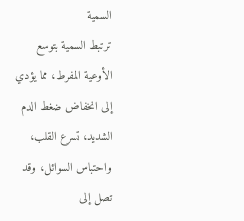السمية
ترتبط السمية بتوسع الأوعية المفرط، مما يؤدي إلى انخفاض ضغط الدم الشديد، تسرع القلب، واحتباس السوائل، وقد تصل إلى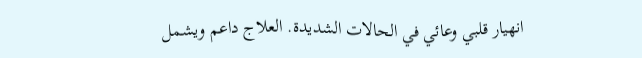انهيار قلبي وعائي في الحالات الشديدة. العلاج داعم ويشمل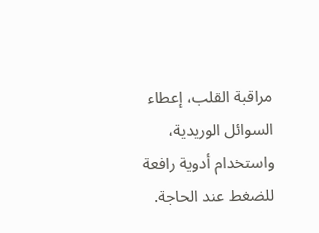مراقبة القلب، إعطاء السوائل الوريدية، واستخدام أدوية رافعة للضغط عند الحاجة.